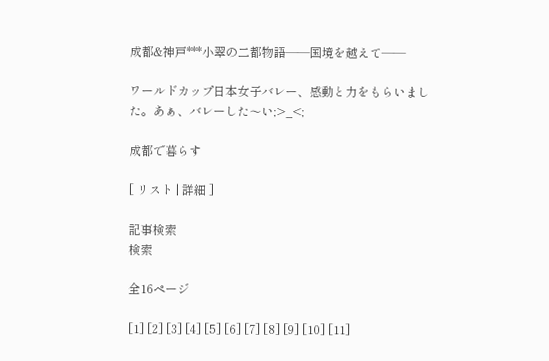成都&神戸***小翠の二都物語――国境を越えて――

ワールドカップ日本女子バレー、感動と力をもらいました。あぁ、バレーした〜い;>_<;

成都で暮らす

[ リスト | 詳細 ]

記事検索
検索

全16ページ

[1] [2] [3] [4] [5] [6] [7] [8] [9] [10] [11]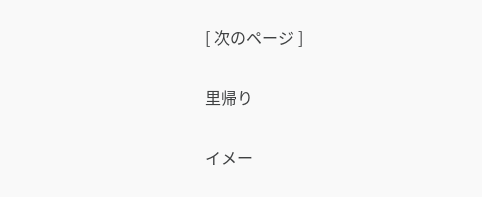[ 次のページ ]

里帰り

イメー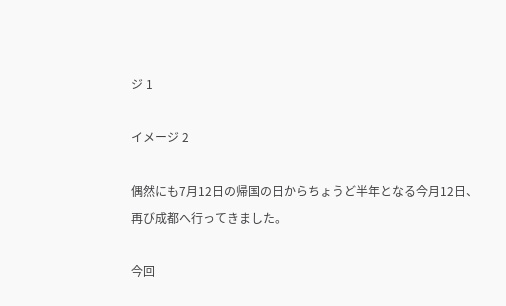ジ 1

イメージ 2

偶然にも7月12日の帰国の日からちょうど半年となる今月12日、
再び成都へ行ってきました。

今回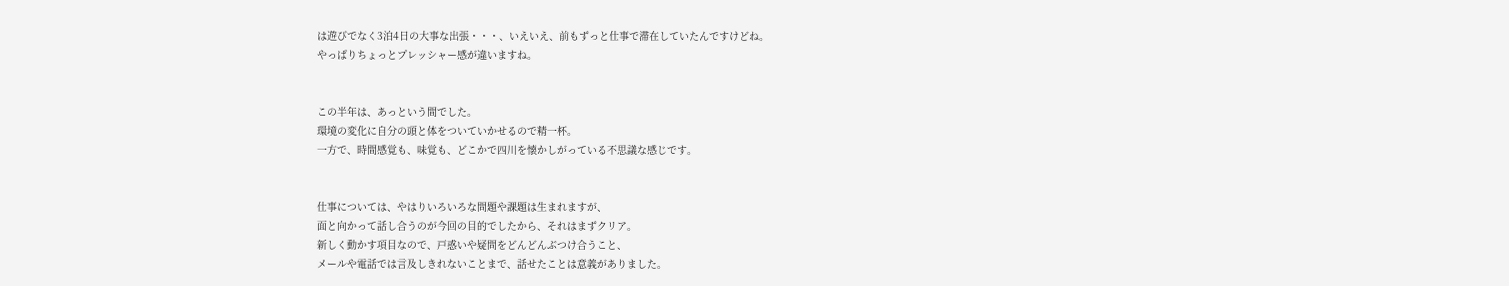は遊びでなく3泊4日の大事な出張・・・、いえいえ、前もずっと仕事で滞在していたんですけどね。
やっぱりちょっとプレッシャー感が違いますね。


この半年は、あっという間でした。
環境の変化に自分の頭と体をついていかせるので精一杯。
一方で、時間感覚も、味覚も、どこかで四川を懐かしがっている不思議な感じです。


仕事については、やはりいろいろな問題や課題は生まれますが、
面と向かって話し合うのが今回の目的でしたから、それはまずクリア。
新しく動かす項目なので、戸惑いや疑問をどんどんぶつけ合うこと、
メールや電話では言及しきれないことまで、話せたことは意義がありました。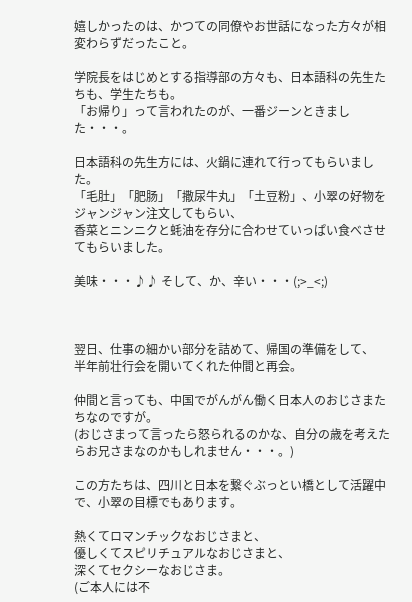嬉しかったのは、かつての同僚やお世話になった方々が相変わらずだったこと。

学院長をはじめとする指導部の方々も、日本語科の先生たちも、学生たちも。
「お帰り」って言われたのが、一番ジーンときました・・・。

日本語科の先生方には、火鍋に連れて行ってもらいました。
「毛肚」「肥肠」「撒尿牛丸」「土豆粉」、小翠の好物をジャンジャン注文してもらい、
香菜とニンニクと蚝油を存分に合わせていっぱい食べさせてもらいました。

美味・・・♪♪ そして、か、辛い・・・(;>_<;)



翌日、仕事の細かい部分を詰めて、帰国の準備をして、
半年前壮行会を開いてくれた仲間と再会。

仲間と言っても、中国でがんがん働く日本人のおじさまたちなのですが。
(おじさまって言ったら怒られるのかな、自分の歳を考えたらお兄さまなのかもしれません・・・。)

この方たちは、四川と日本を繋ぐぶっとい橋として活躍中で、小翠の目標でもあります。

熱くてロマンチックなおじさまと、
優しくてスピリチュアルなおじさまと、
深くてセクシーなおじさま。
(ご本人には不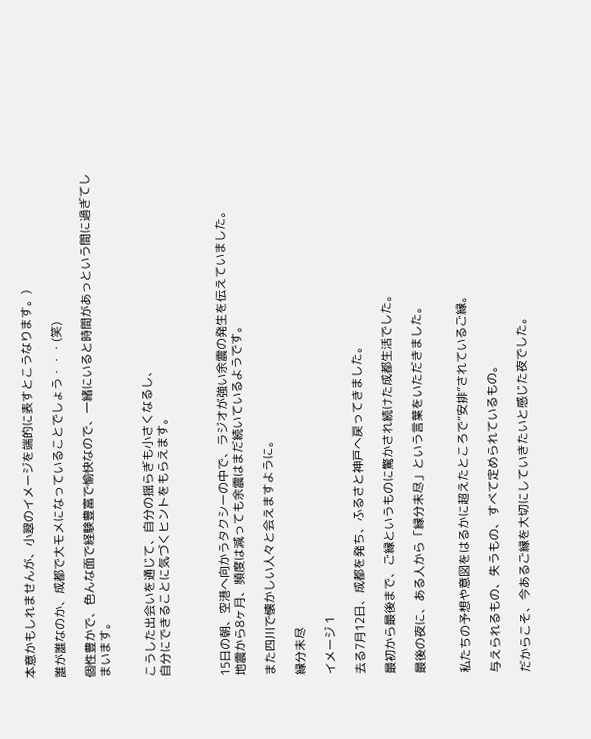本意かもしれませんが、小翠のイメージを端的に表すとこうなります。)

誰が誰なのか、成都で大モメになっていることでしょう・・・(笑)

個性豊かで、色んな面で経験豊富で愉快なので、一緒にいると時間があっという間に過ぎてしまいます。


こうした出会いを通じて、自分の揺らぎも小さくなるし、
自分にできることに気づくヒントをもらえます。



15日の朝、空港へ向かうタクシーの中で、ラジオが強い余震の発生を伝えていました。
地震から8ヶ月、頻度は減っても余震はまだ続いているようです。

また四川で懐かしい人々と会えますように。

縁分未尽

イメージ 1

去る7月12日、成都を発ち、ふるさと神戸へ戻ってきました。

最初から最後まで、ご縁というものに驚かされ続けた成都生活でした。

最後の夜に、ある人から「縁分未尽」という言葉をいただきました。


私たちの予想や意図をはるかに超えたところで“安排”されているご縁。

与えられるもの、失うもの、すべて定められているもの。

だからこそ、今あるご縁を大切にしていきたいと感じた夜でした。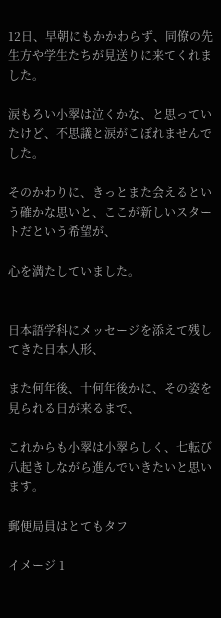12日、早朝にもかかわらず、同僚の先生方や学生たちが見送りに来てくれました。

涙もろい小翠は泣くかな、と思っていたけど、不思議と涙がこぼれませんでした。

そのかわりに、きっとまた会えるという確かな思いと、ここが新しいスタートだという希望が、

心を満たしていました。


日本語学科にメッセージを添えて残してきた日本人形、

また何年後、十何年後かに、その姿を見られる日が来るまで、

これからも小翠は小翠らしく、七転び八起きしながら進んでいきたいと思います。

郵便局員はとてもタフ

イメージ 1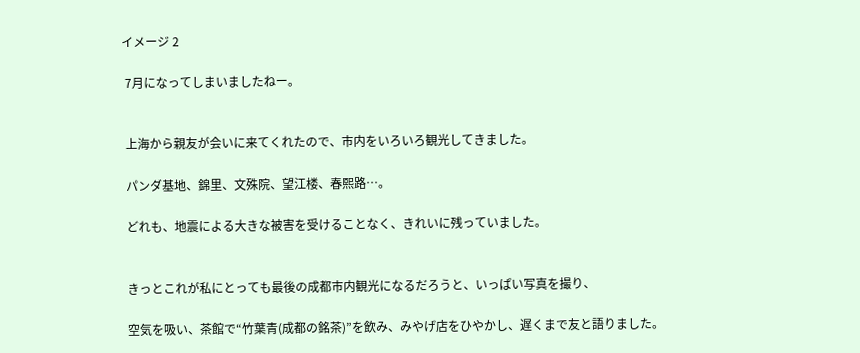イメージ 2

 7月になってしまいましたねー。


 上海から親友が会いに来てくれたので、市内をいろいろ観光してきました。

 パンダ基地、錦里、文殊院、望江楼、春熙路…。

 どれも、地震による大きな被害を受けることなく、きれいに残っていました。


 きっとこれが私にとっても最後の成都市内観光になるだろうと、いっぱい写真を撮り、

 空気を吸い、茶館で“竹葉青(成都の銘茶)”を飲み、みやげ店をひやかし、遅くまで友と語りました。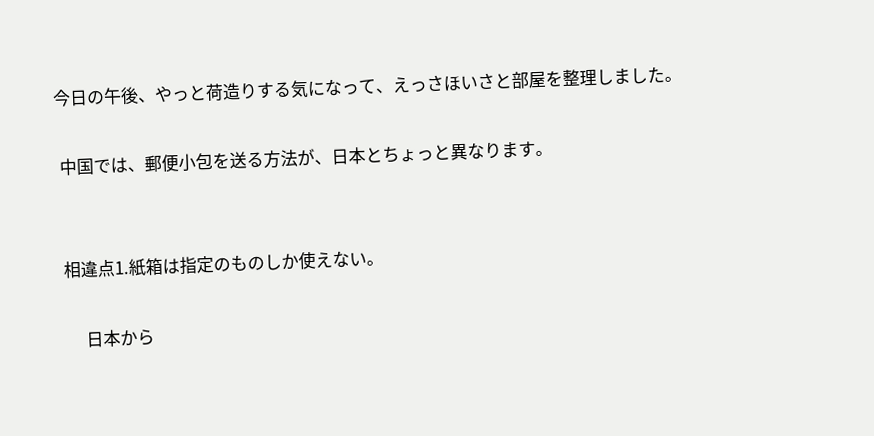今日の午後、やっと荷造りする気になって、えっさほいさと部屋を整理しました。

 中国では、郵便小包を送る方法が、日本とちょっと異なります。


 相違点1.紙箱は指定のものしか使えない。

      日本から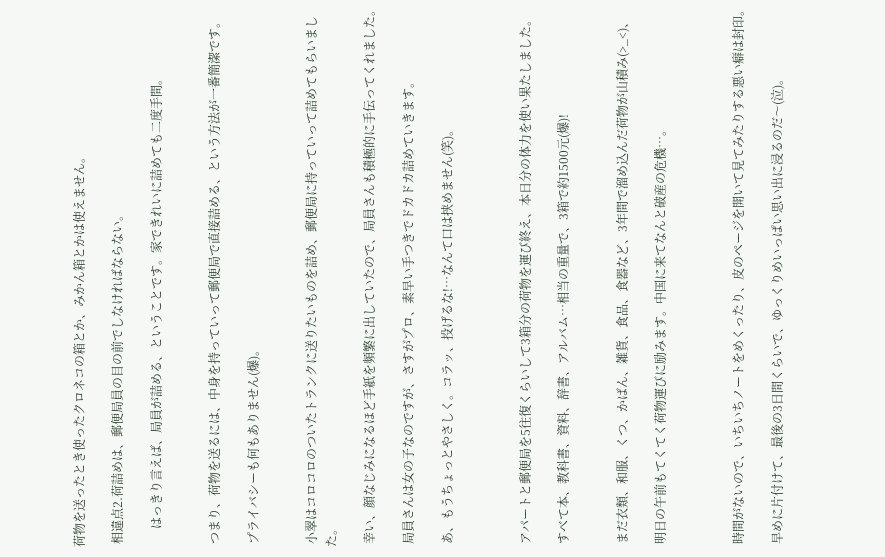荷物を送ったとき使ったクロネコの箱とか、みかん箱とかは使えません。

 相違点2.荷詰めは、郵便局員の目の前でしなければならない。

      はっきり言えば、局員が詰める、ということです。家できれいに詰めても二度手間。


 つまり、荷物を送るには、中身を持っていって郵便局で直接詰める、という方法が一番簡潔です。

 プライバシーも何もありません(爆)。


 小翠はコロコロのついたトランクに送りたいものを詰め、郵便局に持っていって詰めてもらいました。

 幸い、顔なじみになるほど手紙を頻繁に出していたので、局員さんも積極的に手伝ってくれました。

 局員さんは女の子なのですが、さすがプロ、素早い手つきでドカドカ詰めていきます。

 あ、もうちょっとやさしく。コラッ、投げるな!…なんて口は挟めません(笑)。



 アパートと郵便局を5往復くらいして3箱分の荷物を運び終え、本日分の体力を使い果たしました。

 すべて本、教科書、資料、辞書、アルバム…相当の重量で、3箱で約1500元(爆)!


 まだ衣類、和服、くつ、かばん、雑貨、食品、食器など、3年間で溜め込んだ荷物が山積み(>_<)、

 明日の午前もてくてく荷物運びに励みます。中国に来てなんと破産の危機…。



 時間がないので、いちいちノートをめくったり、皮のページを開いて見てみたりする悪い癖は封印。

 早めに片付けて、最後の3日間くらいで、ゆっくりめいっぱい思い出に浸るのだ〜(泣)。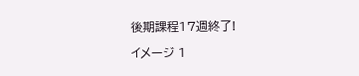後期課程17週終了!

イメージ 1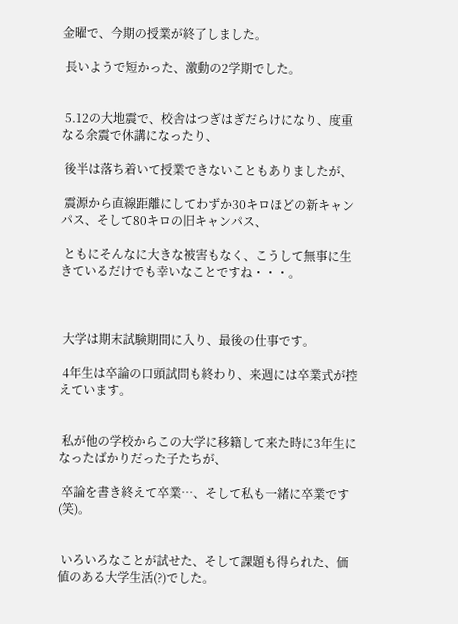金曜で、今期の授業が終了しました。

 長いようで短かった、激動の2学期でした。


 5.12の大地震で、校舎はつぎはぎだらけになり、度重なる余震で休講になったり、

 後半は落ち着いて授業できないこともありましたが、

 震源から直線距離にしてわずか30キロほどの新キャンパス、そして80キロの旧キャンパス、

 ともにそんなに大きな被害もなく、こうして無事に生きているだけでも幸いなことですね・・・。



 大学は期末試験期間に入り、最後の仕事です。

 4年生は卒論の口頭試問も終わり、来週には卒業式が控えています。


 私が他の学校からこの大学に移籍して来た時に3年生になったばかりだった子たちが、

 卒論を書き終えて卒業…、そして私も一緒に卒業です(笑)。


 いろいろなことが試せた、そして課題も得られた、価値のある大学生活(?)でした。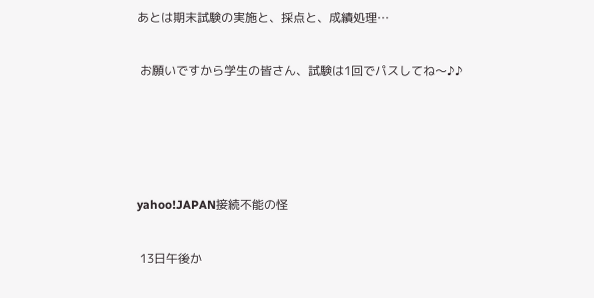あとは期末試験の実施と、採点と、成績処理…

 お願いですから学生の皆さん、試験は1回でパスしてね〜♪♪




yahoo!JAPAN接続不能の怪

 13日午後か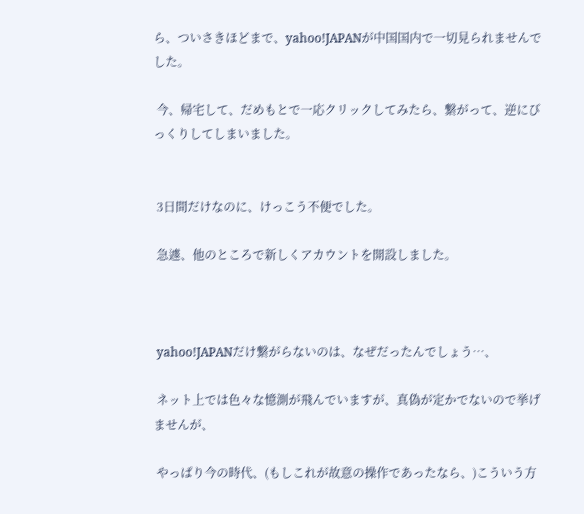ら、ついさきほどまで、yahoo!JAPANが中国国内で一切見られませんでした。

 今、帰宅して、だめもとで一応クリックしてみたら、繋がって、逆にびっくりしてしまいました。


 3日間だけなのに、けっこう不便でした。

 急遽、他のところで新しくアカウントを開設しました。



 yahoo!JAPANだけ繋がらないのは、なぜだったんでしょう…、

 ネット上では色々な憶測が飛んでいますが、真偽が定かでないので挙げませんが、

 やっぱり今の時代、(もしこれが故意の操作であったなら、)こういう方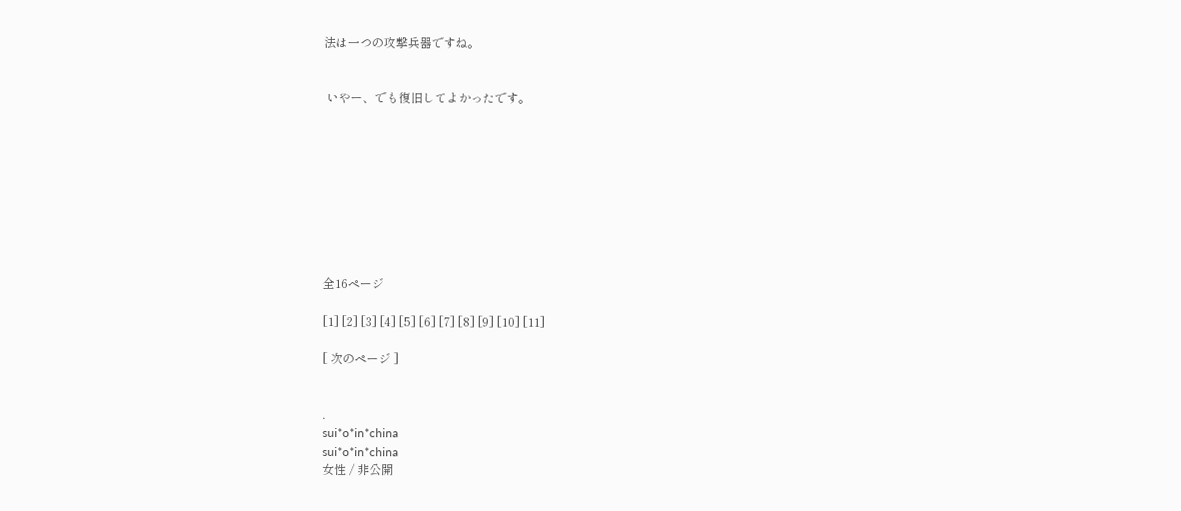法は一つの攻撃兵器ですね。


 いやー、でも復旧してよかったです。









全16ページ

[1] [2] [3] [4] [5] [6] [7] [8] [9] [10] [11]

[ 次のページ ]


.
sui*o*in*china
sui*o*in*china
女性 / 非公開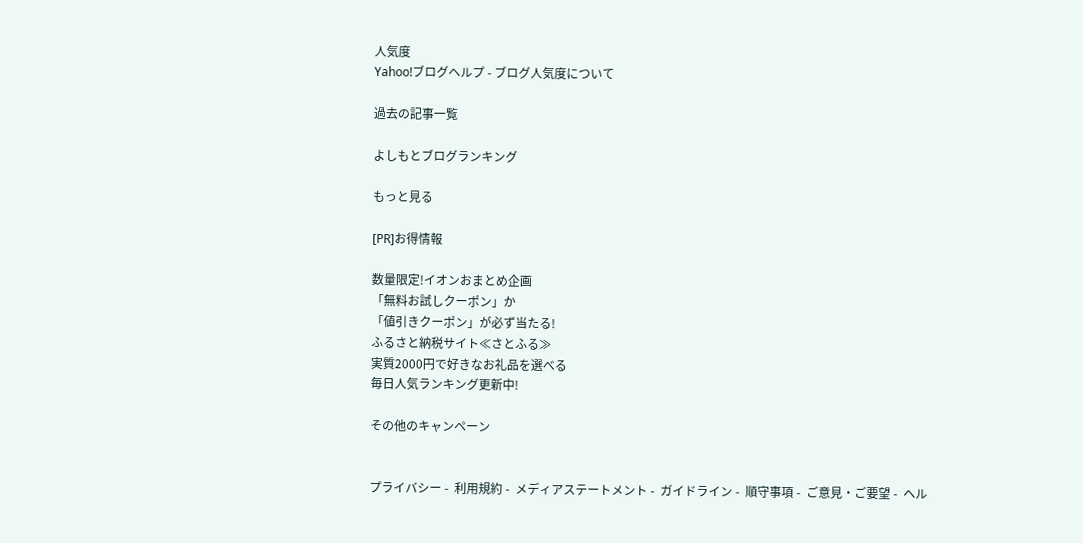人気度
Yahoo!ブログヘルプ - ブログ人気度について

過去の記事一覧

よしもとブログランキング

もっと見る

[PR]お得情報

数量限定!イオンおまとめ企画
「無料お試しクーポン」か
「値引きクーポン」が必ず当たる!
ふるさと納税サイト≪さとふる≫
実質2000円で好きなお礼品を選べる
毎日人気ランキング更新中!

その他のキャンペーン


プライバシー -  利用規約 -  メディアステートメント -  ガイドライン -  順守事項 -  ご意見・ご要望 -  ヘル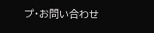プ・お問い合わせ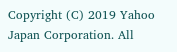Copyright (C) 2019 Yahoo Japan Corporation. All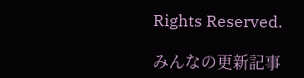Rights Reserved.

みんなの更新記事